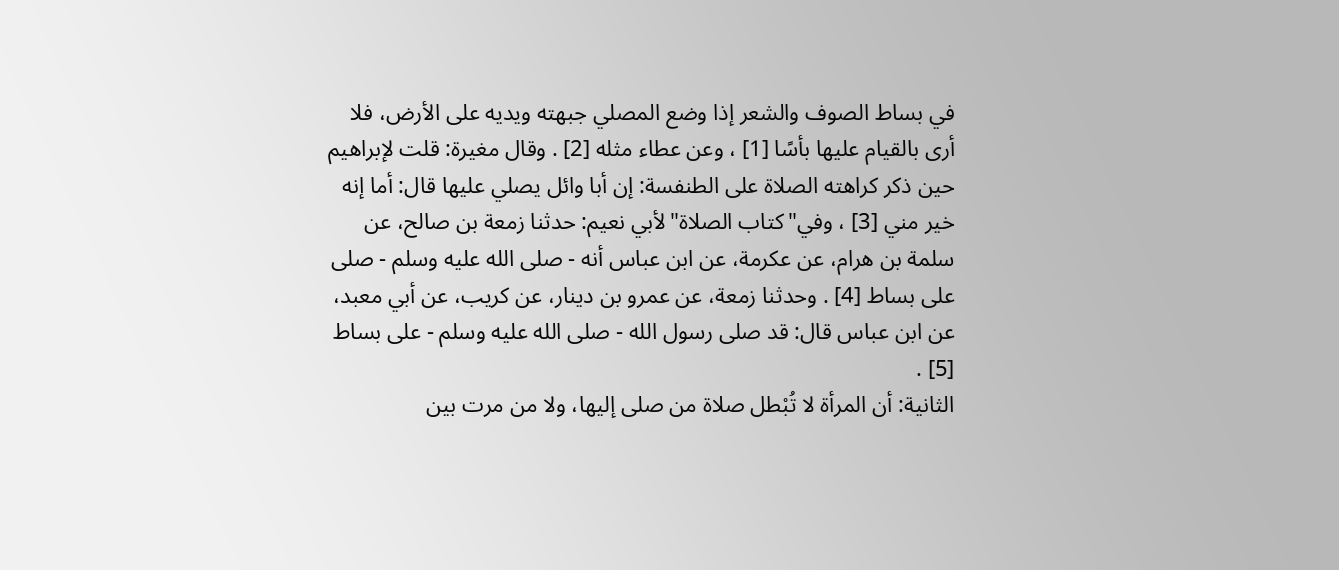في بساط الصوف والشعر إذا وضع المصلي جبهته ويديه على الأرض، فلا أرى بالقيام عليها بأسًا [1] ، وعن عطاء مثله [2] . وقال مغيرة: قلت لإبراهيم حين ذكر كراهته الصلاة على الطنفسة: إن أبا وائل يصلي عليها قال: أما إنه خير مني [3] ، وفي"كتاب الصلاة"لأبي نعيم: حدثنا زمعة بن صالح، عن سلمة بن هرام، عن عكرمة، عن ابن عباس أنه - صلى الله عليه وسلم - صلى على بساط [4] . وحدثنا زمعة، عن عمرو بن دينار، عن كريب، عن أبي معبد، عن ابن عباس قال: قد صلى رسول الله - صلى الله عليه وسلم - على بساط [5] .
الثانية: أن المرأة لا تُبْطل صلاة من صلى إليها، ولا من مرت بين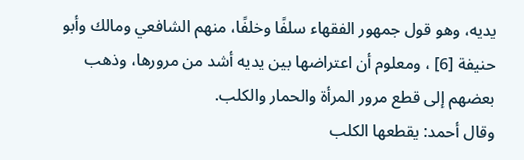يديه، وهو قول جمهور الفقهاء سلفًا وخلفًا، منهم الشافعي ومالك وأبو حنيفة [6] ، ومعلوم أن اعتراضها بين يديه أشد من مرورها، وذهب بعضهم إلى قطع مرور المرأة والحمار والكلب.
وقال أحمد: يقطعها الكلب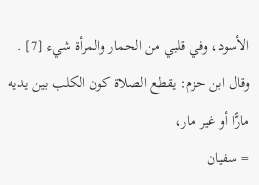الأسود، وفي قلبي من الحمار والمرأة شيء [7] .
وقال ابن حزم: يقطع الصلاة كون الكلب بين يديه مارًّا أو غير مار،
= سفيان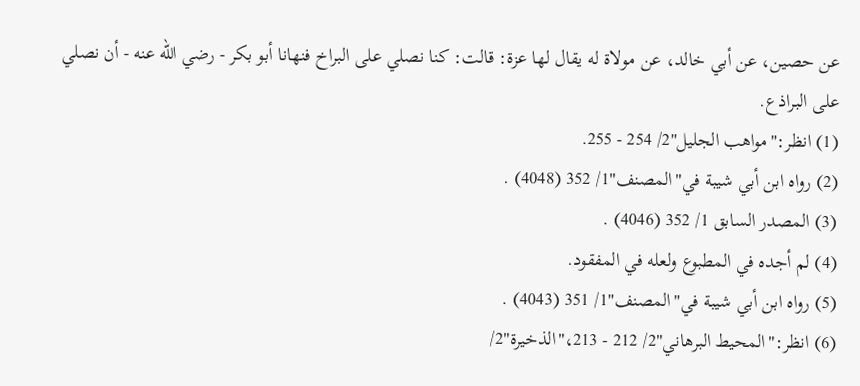عن حصين، عن أبي خالد، عن مولاة له يقال لها عزة: قالت: كنا نصلي على البراخ فنهانا أبو بكر - رضي الله عنه - أن نصلي على البراذع.
(1) انظر:"مواهب الجليل"2/ 254 - 255.
(2) رواه ابن أبي شيبة في"المصنف"1/ 352 (4048) .
(3) المصدر السابق 1/ 352 (4046) .
(4) لم أجده في المطبوع ولعله في المفقود.
(5) رواه ابن أبي شيبة في"المصنف"1/ 351 (4043) .
(6) انظر:"المحيط البرهاني"2/ 212 - 213،"الذخيرة"2/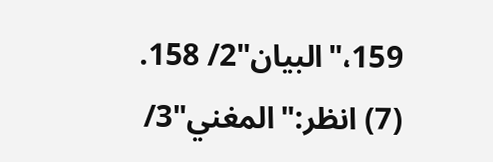159،"البيان"2/ 158.
(7) انظر:"المغني"3/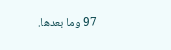97 وما بعدها.